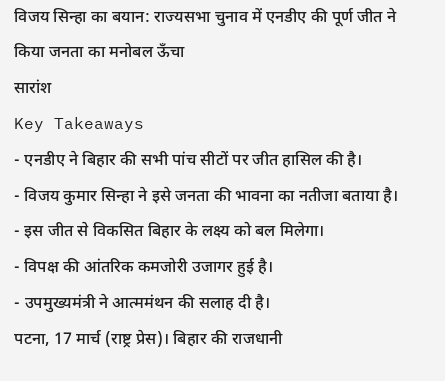विजय सिन्हा का बयान: राज्यसभा चुनाव में एनडीए की पूर्ण जीत ने किया जनता का मनोबल ऊँचा
सारांश
Key Takeaways
- एनडीए ने बिहार की सभी पांच सीटों पर जीत हासिल की है।
- विजय कुमार सिन्हा ने इसे जनता की भावना का नतीजा बताया है।
- इस जीत से विकसित बिहार के लक्ष्य को बल मिलेगा।
- विपक्ष की आंतरिक कमजोरी उजागर हुई है।
- उपमुख्यमंत्री ने आत्ममंथन की सलाह दी है।
पटना, 17 मार्च (राष्ट्र प्रेस)। बिहार की राजधानी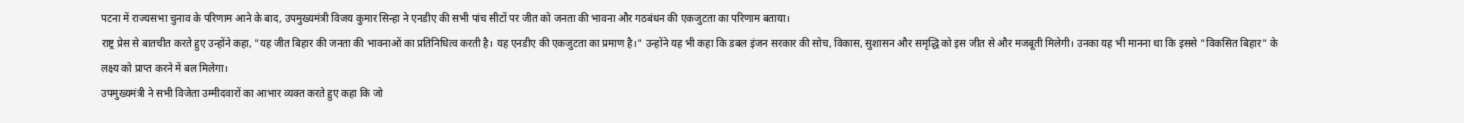पटना में राज्यसभा चुनाव के परिणाम आने के बाद, उपमुख्यमंत्री विजय कुमार सिन्हा ने एनडीए की सभी पांच सीटों पर जीत को जनता की भावना और गठबंधन की एकजुटता का परिणाम बताया।
राष्ट्र प्रेस से बातचीत करते हुए उन्होंने कहा, "यह जीत बिहार की जनता की भावनाओं का प्रतिनिधित्व करती है। यह एनडीए की एकजुटता का प्रमाण है।" उन्होंने यह भी कहा कि डबल इंजन सरकार की सोच, विकास, सुशासन और समृद्धि को इस जीत से और मजबूती मिलेगी। उनका यह भी मानना था कि इससे "विकसित बिहार" के लक्ष्य को प्राप्त करने में बल मिलेगा।
उपमुख्यमंत्री ने सभी विजेता उम्मीदवारों का आभार व्यक्त करते हुए कहा कि जो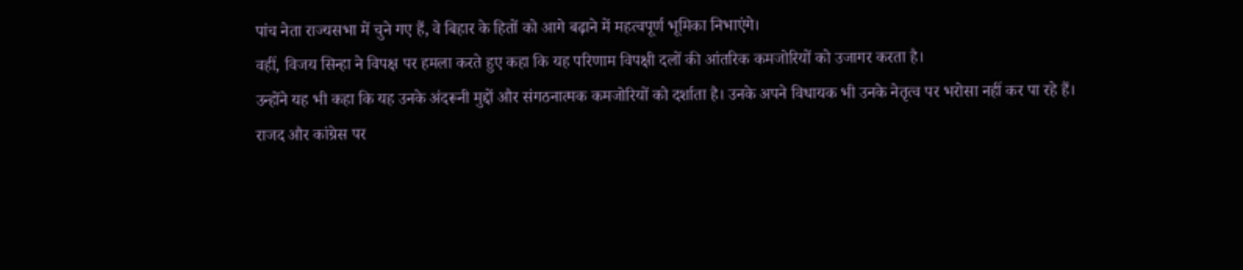पांच नेता राज्यसभा में चुने गए हैं, वे बिहार के हितों को आगे बढ़ाने में महत्वपूर्ण भूमिका निभाएंगे।
वहीं, विजय सिन्हा ने विपक्ष पर हमला करते हुए कहा कि यह परिणाम विपक्षी दलों की आंतरिक कमजोरियों को उजागर करता है।
उन्होंने यह भी कहा कि यह उनके अंदरूनी मुद्दों और संगठनात्मक कमजोरियों को दर्शाता है। उनके अपने विधायक भी उनके नेतृत्व पर भरोसा नहीं कर पा रहे हैं।
राजद और कांग्रेस पर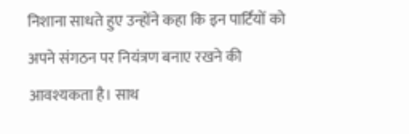निशाना साधते हुए उन्होंने कहा कि इन पार्टियों को अपने संगठन पर नियंत्रण बनाए रखने की आवश्यकता है। साथ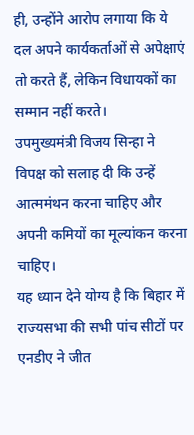ही, उन्होंने आरोप लगाया कि ये दल अपने कार्यकर्ताओं से अपेक्षाएं तो करते हैं, लेकिन विधायकों का सम्मान नहीं करते।
उपमुख्यमंत्री विजय सिन्हा ने विपक्ष को सलाह दी कि उन्हें आत्ममंथन करना चाहिए और अपनी कमियों का मूल्यांकन करना चाहिए।
यह ध्यान देने योग्य है कि बिहार में राज्यसभा की सभी पांच सीटों पर एनडीए ने जीत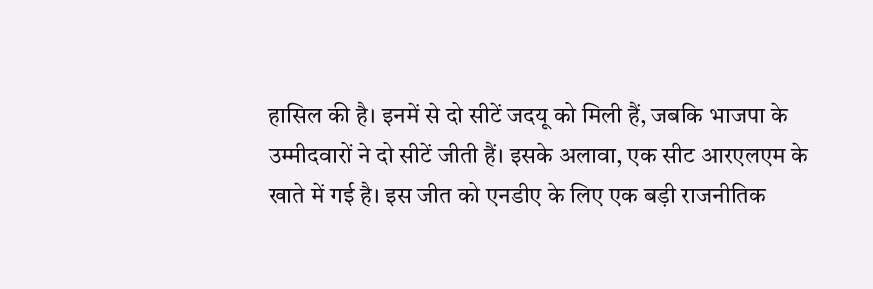हासिल की है। इनमें से दो सीटें जदयू को मिली हैं, जबकि भाजपा के उम्मीदवारों ने दो सीटें जीती हैं। इसके अलावा, एक सीट आरएलएम के खाते में गई है। इस जीत को एनडीए के लिए एक बड़ी राजनीतिक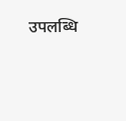उपलब्धि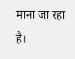माना जा रहा है।